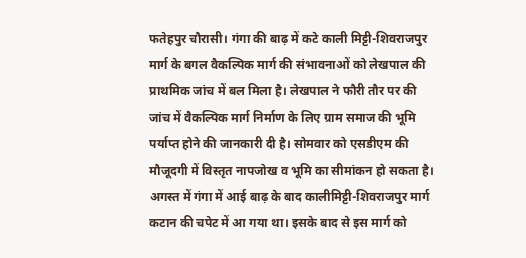फतेहपुर चौरासी। गंगा की बाढ़ में कटे काली मिट्टी-शिवराजपुर मार्ग के बगल वैकल्पिक मार्ग की संभावनाओं को लेखपाल की प्राथमिक जांच में बल मिला है। लेखपाल ने फौरी तौर पर की जांच में वैकल्पिक मार्ग निर्माण के लिए ग्राम समाज की भूमि पर्याप्त होने की जानकारी दी है। सोमवार को एसडीएम की मौजूदगी में विस्तृत नापजोख व भूमि का सीमांकन हो सकता है।
अगस्त में गंगा में आई बाढ़ के बाद कालीमिट्टी-शिवराजपुर मार्ग कटान की चपेट में आ गया था। इसके बाद से इस मार्ग को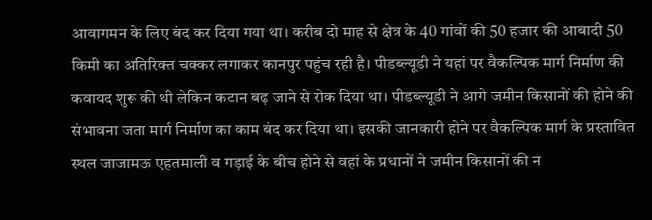आवागमन के लिए बंद कर दिया गया था। करीब दो माह से क्षेत्र के 40 गांवों की 50 हजार की आबादी 50 किमी का अतिरिक्त चक्कर लगाकर कानपुर पहुंच रही है। पीडब्ल्यूडी ने यहां पर वैकल्पिक मार्ग निर्माण की कवायद शुरू की थी लेकिन कटान बढ़ जाने से रोक दिया था। पीडब्ल्यूडी ने आगे जमीन किसानों की होने की संभावना जता मार्ग निर्माण का काम बंद कर दिया था। इसकी जानकारी होने पर वैकल्पिक मार्ग के प्रस्तावित स्थल जाजामऊ एहतमाली व गड़ाई के बीच होने से वहां के प्रधानों ने जमीन किसानों की न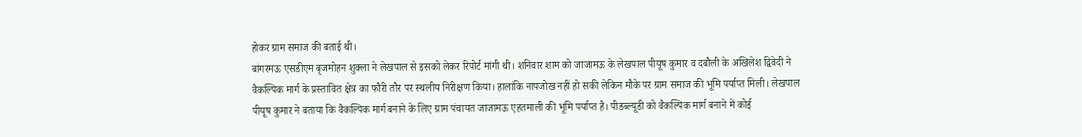होकर ग्राम समाज की बताई थी।
बांगरमऊ एसडीएम बृजमोहन शुक्ला ने लेखपाल से इसको लेकर रिपोर्ट मांगी थी। शनिवार शाम को जाजामऊ के लेखपाल पीयूष कुमार व दबौली के अखिलेश द्विवेदी ने वैकल्पिक मार्ग के प्रस्तावित क्षेत्र का फौरी तौर पर स्थलीय निरीक्षण किया। हालांकि नापजोख नहीं हो सकी लेकिन मौके पर ग्राम समाज की भूमि पर्याप्त मिली। लेखपाल पीयूष कुमार ने बताया कि वैकल्पिक मार्ग बनाने के लिए ग्राम पंचायत जाजामऊ एहतमाली की भूमि पर्याप्त है। पीडब्ल्यूडी को वैकल्पिक मार्ग बनाने में कोई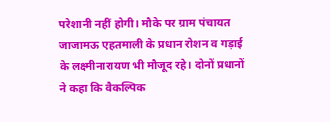परेशानी नहीं होगी। मौके पर ग्राम पंचायत जाजामऊ एहतमाली के प्रधान रोशन व गड़ाई के लक्ष्मीनारायण भी मौजूद रहे। दोनों प्रधानों ने कहा कि वैकल्पिक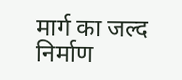मार्ग का जल्द निर्माण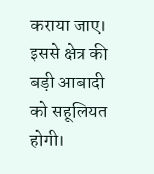कराया जाए। इससे क्षेत्र की बड़ी आबादी को सहूलियत होगी।